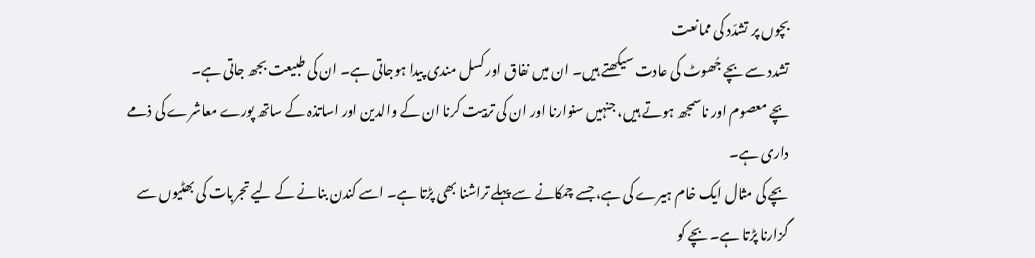بچوں پر تشدّد کی ممانعت
تشدد سے بچے جُھوٹ کی عادت سیکھتے ہیں۔ ان میں نفاق اور کسل مندی پیدا ہوجاتی ہے۔ ان کی طبیعت بجھ جاتی ہے۔
بچے معصوم اور ناسمجھ ہوتے ہیں، جنہیں سنوارنا اور ان کی تربیت کرنا ان کے والدین اور اساتذہ کے ساتھ پورے معاشرے کی ذمے داری ہے۔
بچے کی مثال ایک خام ہیرے کی ہے، جسے چمکانے سے پہلے تراشنا بھی پڑتا ہے۔ اسے کندن بنانے کے لیے تجربات کی بھٹیوں سے گزارنا پڑتا ہے۔ بچے کو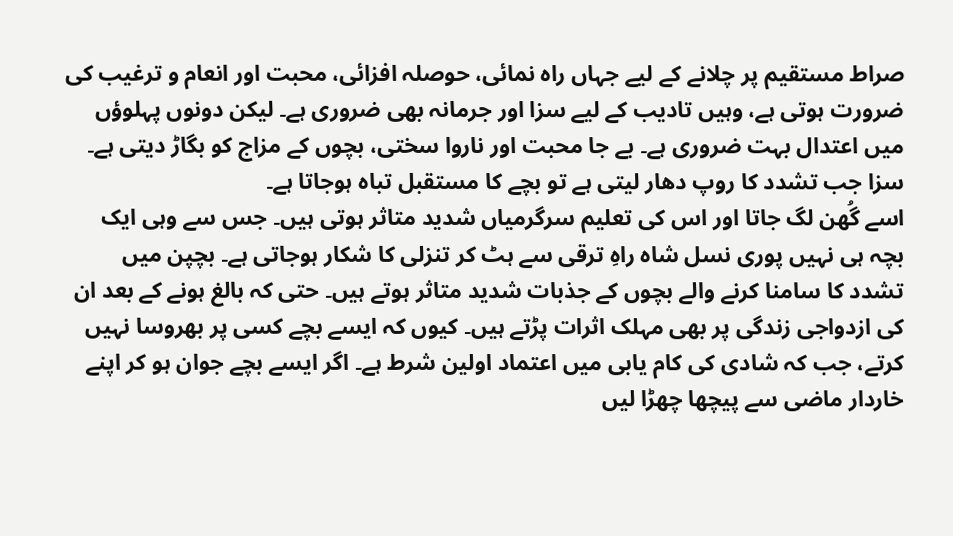صراط مستقیم پر چلانے کے لیے جہاں راہ نمائی، حوصلہ افزائی، محبت اور انعام و ترغیب کی ضرورت ہوتی ہے، وہیں تادیب کے لیے سزا اور جرمانہ بھی ضروری ہے۔ لیکن دونوں پہلوؤں میں اعتدال بہت ضروری ہے۔ بے جا محبت اور ناروا سختی، بچوں کے مزاج کو بگاڑ دیتی ہے۔ سزا جب تشدد کا روپ دھار لیتی ہے تو بچے کا مستقبل تباہ ہوجاتا ہے۔
اسے گُھن لگ جاتا اور اس کی تعلیم سرگرمیاں شدید متاثر ہوتی ہیں۔ جس سے وہی ایک بچہ ہی نہیں پوری نسل شاہ راہِ ترقی سے ہٹ کر تنزلی کا شکار ہوجاتی ہے۔ بچپن میں تشدد کا سامنا کرنے والے بچوں کے جذبات شدید متاثر ہوتے ہیں۔ حتی کہ بالغ ہونے کے بعد ان کی ازدواجی زندگی پر بھی مہلک اثرات پڑتے ہیں۔ کیوں کہ ایسے بچے کسی پر بھروسا نہیں کرتے، جب کہ شادی کی کام یابی میں اعتماد اولین شرط ہے۔ اگر ایسے بچے جوان ہو کر اپنے خاردار ماضی سے پیچھا چھڑا لیں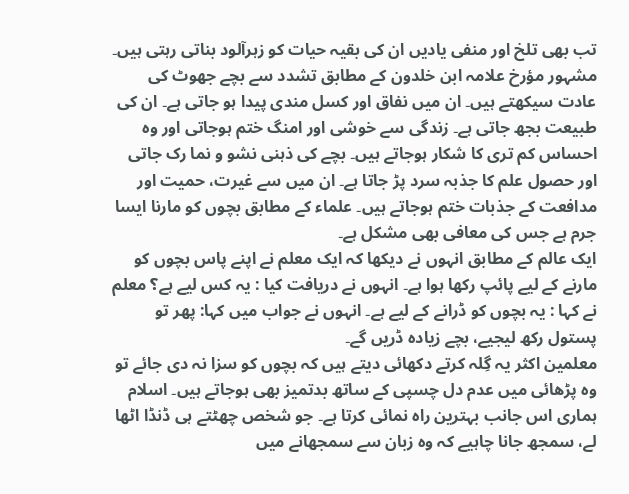تب بھی تلخ اور منفی یادیں ان کی بقیہ حیات کو زہرآلود بناتی رہتی ہیں۔
مشہور مؤرخ علامہ ابن خلدون کے مطابق تشدد سے بچے جھوٹ کی عادت سیکھتے ہیں۔ ان میں نفاق اور کسل مندی پیدا ہو جاتی ہے۔ ان کی طبیعت بجھ جاتی ہے۔ زندگی سے خوشی اور امنگ ختم ہوجاتی اور وہ احساس کم تری کا شکار ہوجاتے ہیں۔ بچے کی ذہنی نشو و نما رک جاتی اور حصول علم کا جذبہ سرد پڑ جاتا ہے۔ ان میں سے غیرت، حمیت اور مدافعت کے جذبات ختم ہوجاتے ہیں۔ علماء کے مطابق بچوں کو مارنا ایسا جرم ہے جس کی معافی بھی مشکل ہے۔
ایک عالم کے مطابق انہوں نے دیکھا کہ ایک معلم نے اپنے پاس بچوں کو مارنے کے لیے پائپ رکھا ہوا ہے۔ انہوں نے دریافت کیا : یہ کس لیے ہے؟ معلم نے کہا : یہ بچوں کو ڈرانے کے لیے ہے۔ انہوں نے جواب میں کہا: پھر تو پستول رکھ لیجیے، بچے زیادہ ڈریں گے۔
معلمین اکثر یہ گِلہ کرتے دکھائی دیتے ہیں کہ بچوں کو سزا نہ دی جائے تو وہ پڑھائی میں عدم دل چسپی کے ساتھ بدتمیز بھی ہوجاتے ہیں۔ اسلام ہماری اس جانب بہترین راہ نمائی کرتا ہے۔ جو شخص چھٹتے ہی ڈنڈا اٹھا لے، سمجھ جانا چاہیے کہ وہ زبان سے سمجھانے میں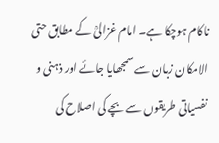ناکام ہوچکا ہے۔ امام غزالیؒ کے مطابق حتی الامکان زبان سے سمجھایا جائے اور ذہنی و نفسیاتی طریقوں سے بچے کی اصلاح کی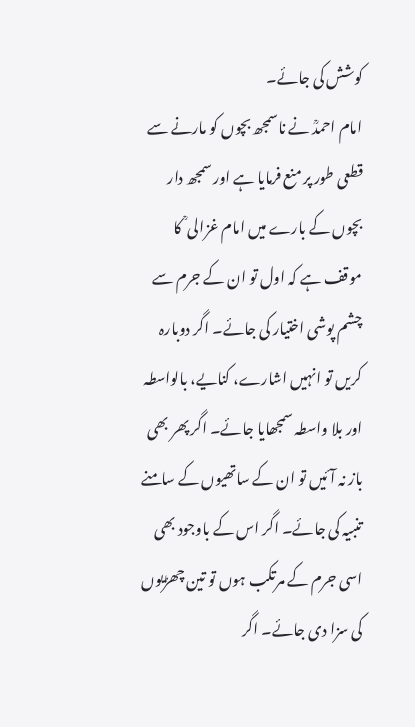کوشش کی جائے۔
امام احمدؒ نے ناسمجھ بچوں کو مارنے سے قطعی طور پر منع فرمایا ہے اور سمجھ دار بچوں کے بارے میں امام غزالی ؒ کا موقف ہے کہ اول تو ان کے جرم سے چشم پوشی اختیار کی جائے۔ اگر دوبارہ کریں تو انہیں اشارے، کنایے، بالواسطہ اور بلا واسطہ سمجھایا جائے۔ اگر پھر بھی باز نہ آئیں تو ان کے ساتھیوں کے سامنے تنبیہ کی جائے۔ اگر اس کے باوجود بھی اسی جرم کے مرتکب ہوں تو تین چھڑیوں کی سزا دی جائے۔ اگر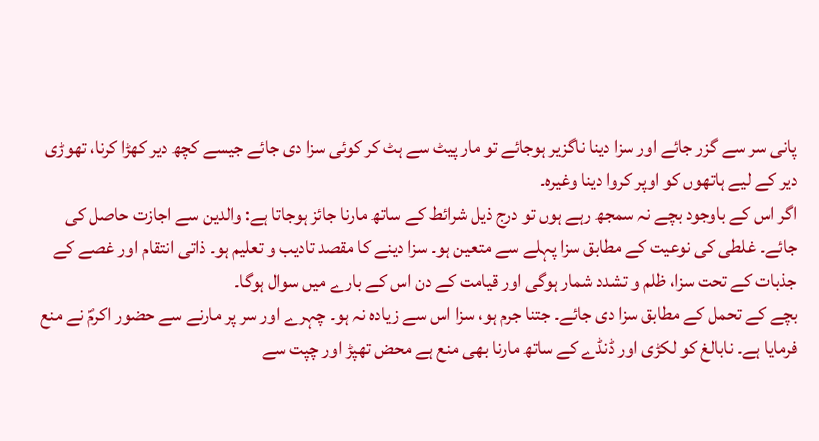پانی سر سے گزر جائے اور سزا دینا ناگزیر ہوجائے تو مار پیٹ سے ہٹ کر کوئی سزا دی جائے جیسے کچھ دیر کھڑا کرنا، تھوڑی دیر کے لیے ہاتھوں کو اوپر کروا دینا وغیرہ۔
اگر اس کے باوجود بچے نہ سمجھ رہے ہوں تو درج ذیل شرائط کے ساتھ مارنا جائز ہوجاتا ہے: والدین سے اجازت حاصل کی جائے۔ غلطی کی نوعیت کے مطابق سزا پہلے سے متعین ہو۔ سزا دینے کا مقصد تادیب و تعلیم ہو۔ ذاتی انتقام اور غصے کے جذبات کے تحت سزا، ظلم و تشدد شمار ہوگی اور قیامت کے دن اس کے بارے میں سوال ہوگا۔
بچے کے تحمل کے مطابق سزا دی جائے۔ جتنا جرم ہو، سزا اس سے زیادہ نہ ہو۔ چہرے اور سر پر مارنے سے حضور اکرمؐ نے منع فرمایا ہے۔ نابالغ کو لکڑی اور ڈنڈے کے ساتھ مارنا بھی منع ہے محض تھپڑ اور چپت سے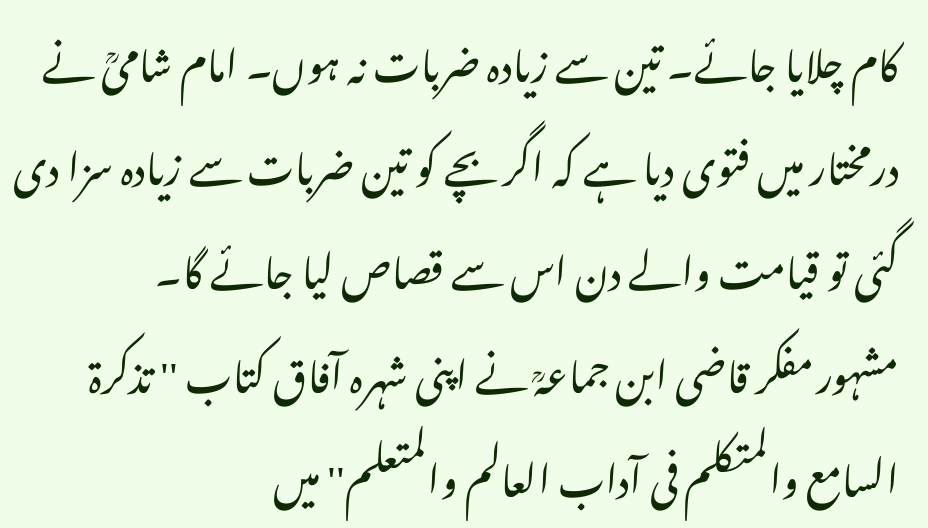کام چلایا جائے۔ تین سے زیادہ ضربات نہ ہوں۔ امام شامیؒ نے درمختار میں فتوی دیا ہے کہ اگر بچے کو تین ضربات سے زیادہ سزا دی گئی تو قیامت والے دن اس سے قصاص لیا جائے گا۔
مشہور مفکر قاضی ابن جماعہؒ نے اپنی شہرہ آفاق کتاب '' تذکرۃ السامع والمتکلم فی آداب العالم والمتعلم'' میں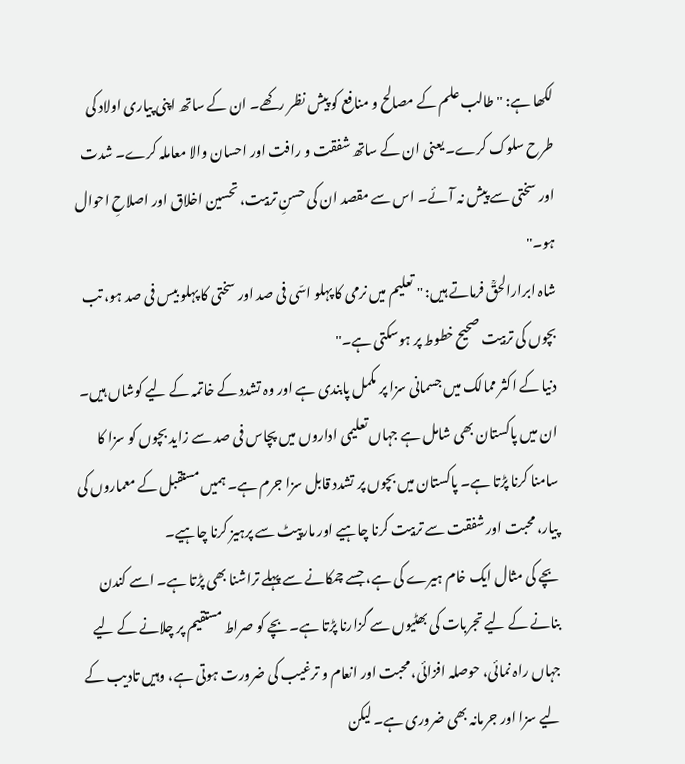لکھا ہے: ''طالب علم کے مصالح و منافع کو پیش نظر رکھے۔ ان کے ساتھ اپنی پیاری اولاد کی طرح سلوک کرے۔ یعنی ان کے ساتھ شفقت و رافت اور احسان والا معاملہ کرے۔ شدت اور سختی سے پیش نہ آئے۔ اس سے مقصد ان کی حسنِ تربیت، تحسین اخلاق اور اصلاحِ احوال ہو۔''
شاہ ابرارالحقؒ فرماتے ہیں: '' تعلیم میں نرمی کا پہلو اسّی فی صد اور سختی کا پہلو بیس فی صد ہو، تب بچوں کی تربیت صحیح خطوط پر ہوسکتی ہے۔''
دنیا کے اکثر ممالک میں جسمانی سزا پر مکمل پابندی ہے اور وہ تشدد کے خاتمہ کے لیے کوشاں ہیں۔ ان میں پاکستان بھی شامل ہے جہاں تعلیمی اداروں میں پچاس فی صد سے زاید بچوں کو سزا کا سامنا کرنا پڑتا ہے۔ پاکستان میں بچوں پر تشدد قابل سزا جرم ہے۔ ہمیں مستقبل کے معماروں کی پیار، محبت اور شفقت سے تربیت کرنا چاہیے اور مارپیٹ سے پرہیز کرنا چاہیے۔
بچے کی مثال ایک خام ہیرے کی ہے، جسے چمکانے سے پہلے تراشنا بھی پڑتا ہے۔ اسے کندن بنانے کے لیے تجربات کی بھٹیوں سے گزارنا پڑتا ہے۔ بچے کو صراط مستقیم پر چلانے کے لیے جہاں راہ نمائی، حوصلہ افزائی، محبت اور انعام و ترغیب کی ضرورت ہوتی ہے، وہیں تادیب کے لیے سزا اور جرمانہ بھی ضروری ہے۔ لیکن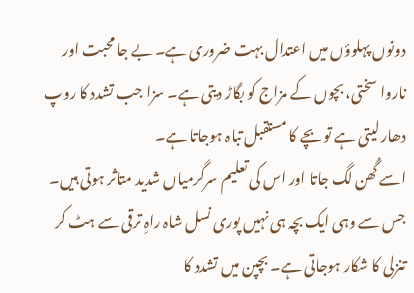دونوں پہلوؤں میں اعتدال بہت ضروری ہے۔ بے جا محبت اور ناروا سختی، بچوں کے مزاج کو بگاڑ دیتی ہے۔ سزا جب تشدد کا روپ دھار لیتی ہے تو بچے کا مستقبل تباہ ہوجاتا ہے۔
اسے گُھن لگ جاتا اور اس کی تعلیم سرگرمیاں شدید متاثر ہوتی ہیں۔ جس سے وہی ایک بچہ ہی نہیں پوری نسل شاہ راہِ ترقی سے ہٹ کر تنزلی کا شکار ہوجاتی ہے۔ بچپن میں تشدد کا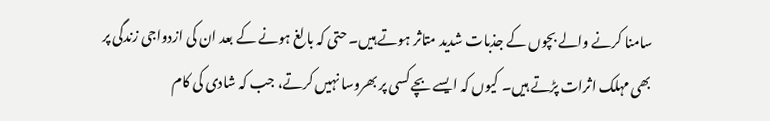سامنا کرنے والے بچوں کے جذبات شدید متاثر ہوتے ہیں۔ حتی کہ بالغ ہونے کے بعد ان کی ازدواجی زندگی پر بھی مہلک اثرات پڑتے ہیں۔ کیوں کہ ایسے بچے کسی پر بھروسا نہیں کرتے، جب کہ شادی کی کام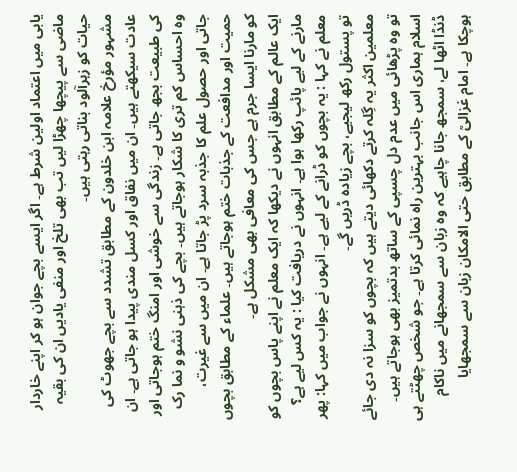یابی میں اعتماد اولین شرط ہے۔ اگر ایسے بچے جوان ہو کر اپنے خاردار ماضی سے پیچھا چھڑا لیں تب بھی تلخ اور منفی یادیں ان کی بقیہ حیات کو زہرآلود بناتی رہتی ہیں۔
مشہور مؤرخ علامہ ابن خلدون کے مطابق تشدد سے بچے جھوٹ کی عادت سیکھتے ہیں۔ ان میں نفاق اور کسل مندی پیدا ہو جاتی ہے۔ ان کی طبیعت بجھ جاتی ہے۔ زندگی سے خوشی اور امنگ ختم ہوجاتی اور وہ احساس کم تری کا شکار ہوجاتے ہیں۔ بچے کی ذہنی نشو و نما رک جاتی اور حصول علم کا جذبہ سرد پڑ جاتا ہے۔ ان میں سے غیرت، حمیت اور مدافعت کے جذبات ختم ہوجاتے ہیں۔ علماء کے مطابق بچوں کو مارنا ایسا جرم ہے جس کی معافی بھی مشکل ہے۔
ایک عالم کے مطابق انہوں نے دیکھا کہ ایک معلم نے اپنے پاس بچوں کو مارنے کے لیے پائپ رکھا ہوا ہے۔ انہوں نے دریافت کیا : یہ کس لیے ہے؟ معلم نے کہا : یہ بچوں کو ڈرانے کے لیے ہے۔ انہوں نے جواب میں کہا: پھر تو پستول رکھ لیجیے، بچے زیادہ ڈریں گے۔
معلمین اکثر یہ گِلہ کرتے دکھائی دیتے ہیں کہ بچوں کو سزا نہ دی جائے تو وہ پڑھائی میں عدم دل چسپی کے ساتھ بدتمیز بھی ہوجاتے ہیں۔ اسلام ہماری اس جانب بہترین راہ نمائی کرتا ہے۔ جو شخص چھٹتے ہی ڈنڈا اٹھا لے، سمجھ جانا چاہیے کہ وہ زبان سے سمجھانے میں ناکام ہوچکا ہے۔ امام غزالیؒ کے مطابق حتی الامکان زبان سے سمجھایا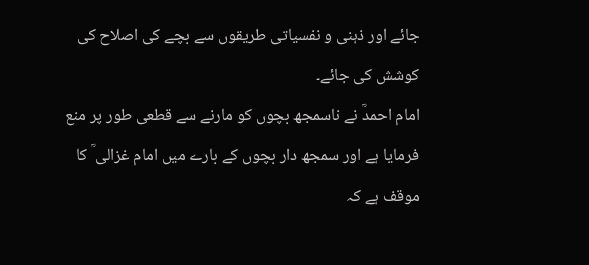جائے اور ذہنی و نفسیاتی طریقوں سے بچے کی اصلاح کی کوشش کی جائے۔
امام احمدؒ نے ناسمجھ بچوں کو مارنے سے قطعی طور پر منع فرمایا ہے اور سمجھ دار بچوں کے بارے میں امام غزالی ؒ کا موقف ہے کہ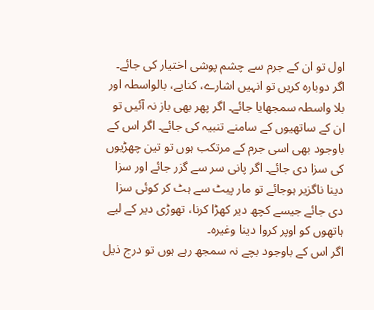اول تو ان کے جرم سے چشم پوشی اختیار کی جائے۔ اگر دوبارہ کریں تو انہیں اشارے، کنایے، بالواسطہ اور بلا واسطہ سمجھایا جائے۔ اگر پھر بھی باز نہ آئیں تو ان کے ساتھیوں کے سامنے تنبیہ کی جائے۔ اگر اس کے باوجود بھی اسی جرم کے مرتکب ہوں تو تین چھڑیوں کی سزا دی جائے۔ اگر پانی سر سے گزر جائے اور سزا دینا ناگزیر ہوجائے تو مار پیٹ سے ہٹ کر کوئی سزا دی جائے جیسے کچھ دیر کھڑا کرنا، تھوڑی دیر کے لیے ہاتھوں کو اوپر کروا دینا وغیرہ۔
اگر اس کے باوجود بچے نہ سمجھ رہے ہوں تو درج ذیل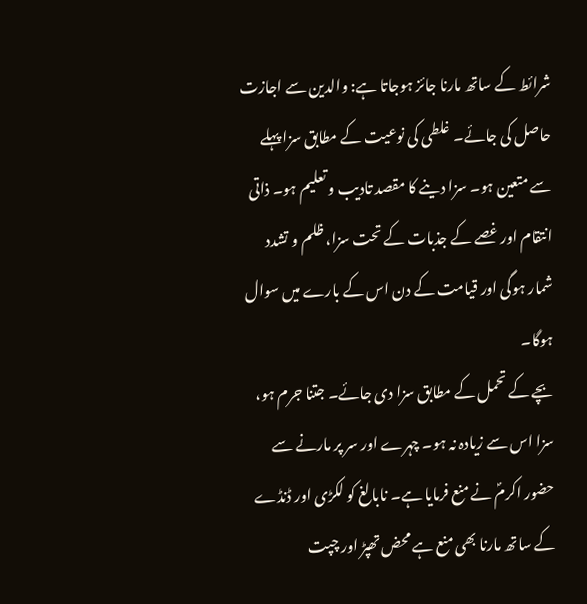شرائط کے ساتھ مارنا جائز ہوجاتا ہے: والدین سے اجازت حاصل کی جائے۔ غلطی کی نوعیت کے مطابق سزا پہلے سے متعین ہو۔ سزا دینے کا مقصد تادیب و تعلیم ہو۔ ذاتی انتقام اور غصے کے جذبات کے تحت سزا، ظلم و تشدد شمار ہوگی اور قیامت کے دن اس کے بارے میں سوال ہوگا۔
بچے کے تحمل کے مطابق سزا دی جائے۔ جتنا جرم ہو، سزا اس سے زیادہ نہ ہو۔ چہرے اور سر پر مارنے سے حضور اکرمؐ نے منع فرمایا ہے۔ نابالغ کو لکڑی اور ڈنڈے کے ساتھ مارنا بھی منع ہے محض تھپڑ اور چپت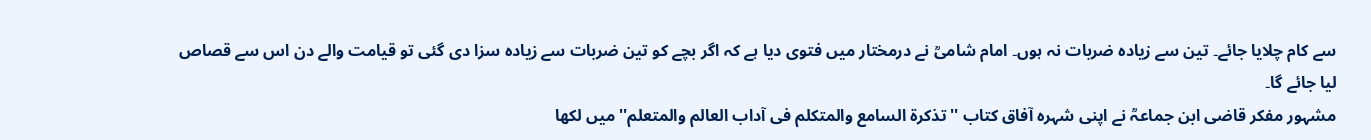سے کام چلایا جائے۔ تین سے زیادہ ضربات نہ ہوں۔ امام شامیؒ نے درمختار میں فتوی دیا ہے کہ اگر بچے کو تین ضربات سے زیادہ سزا دی گئی تو قیامت والے دن اس سے قصاص لیا جائے گا۔
مشہور مفکر قاضی ابن جماعہؒ نے اپنی شہرہ آفاق کتاب '' تذکرۃ السامع والمتکلم فی آداب العالم والمتعلم'' میں لکھا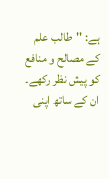ہے: ''طالب علم کے مصالح و منافع کو پیش نظر رکھے۔ ان کے ساتھ اپنی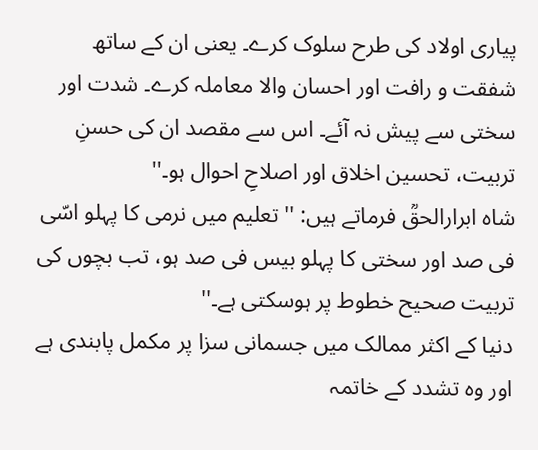پیاری اولاد کی طرح سلوک کرے۔ یعنی ان کے ساتھ شفقت و رافت اور احسان والا معاملہ کرے۔ شدت اور سختی سے پیش نہ آئے۔ اس سے مقصد ان کی حسنِ تربیت، تحسین اخلاق اور اصلاحِ احوال ہو۔''
شاہ ابرارالحقؒ فرماتے ہیں: '' تعلیم میں نرمی کا پہلو اسّی فی صد اور سختی کا پہلو بیس فی صد ہو، تب بچوں کی تربیت صحیح خطوط پر ہوسکتی ہے۔''
دنیا کے اکثر ممالک میں جسمانی سزا پر مکمل پابندی ہے اور وہ تشدد کے خاتمہ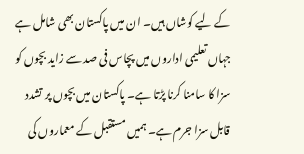کے لیے کوشاں ہیں۔ ان میں پاکستان بھی شامل ہے جہاں تعلیمی اداروں میں پچاس فی صد سے زاید بچوں کو سزا کا سامنا کرنا پڑتا ہے۔ پاکستان میں بچوں پر تشدد قابل سزا جرم ہے۔ ہمیں مستقبل کے معماروں کی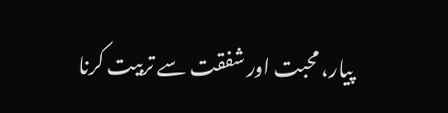پیار، محبت اور شفقت سے تربیت کرنا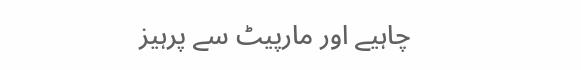چاہیے اور مارپیٹ سے پرہیز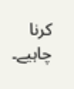کرنا چاہیے۔